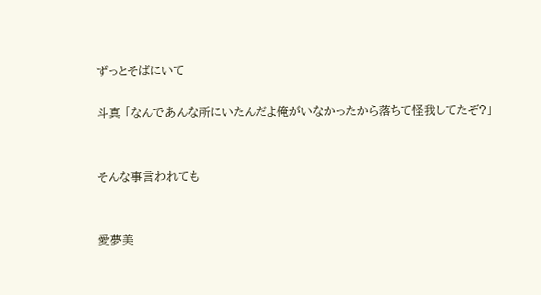ずっとそばにいて

斗真 「なんであんな所にいたんだよ俺がいなかったから落ちて怪我してたぞ?」


そんな事言われても


愛夢美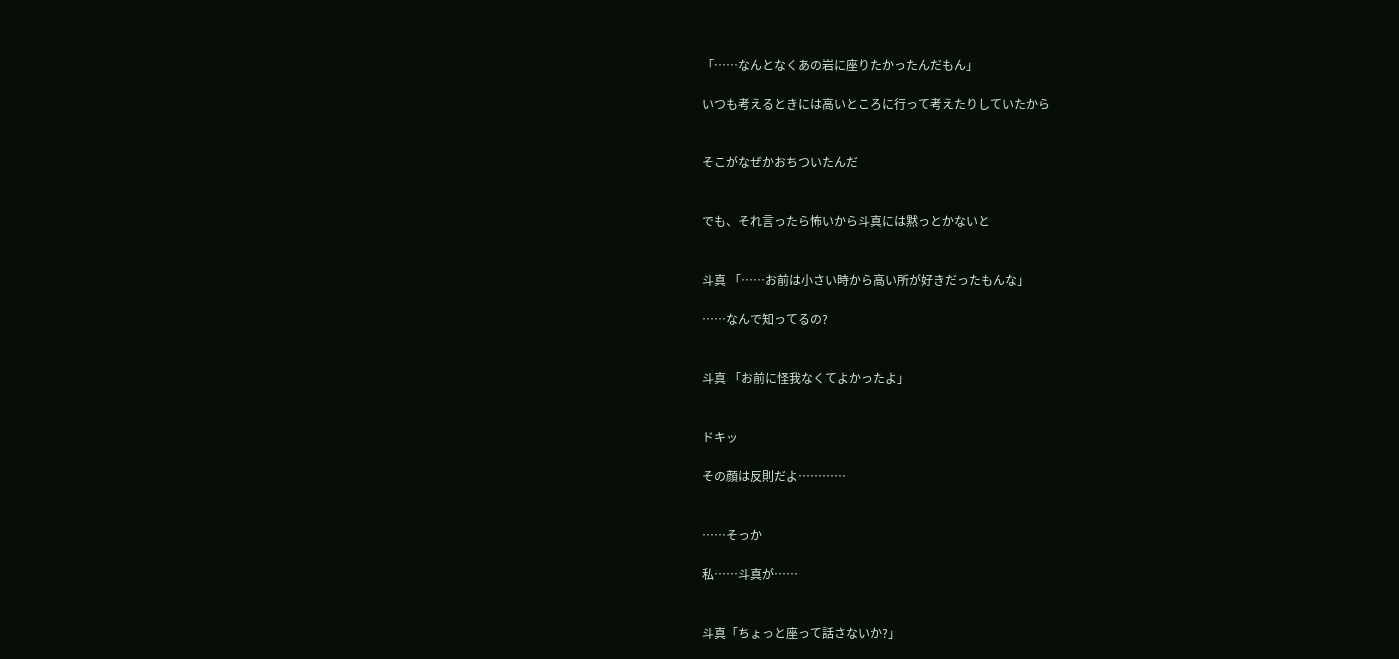「……なんとなくあの岩に座りたかったんだもん」

いつも考えるときには高いところに行って考えたりしていたから


そこがなぜかおちついたんだ


でも、それ言ったら怖いから斗真には黙っとかないと


斗真 「……お前は小さい時から高い所が好きだったもんな」

……なんで知ってるの?


斗真 「お前に怪我なくてよかったよ」


ドキッ

その顔は反則だよ…………


……そっか

私……斗真が……


斗真「ちょっと座って話さないか?」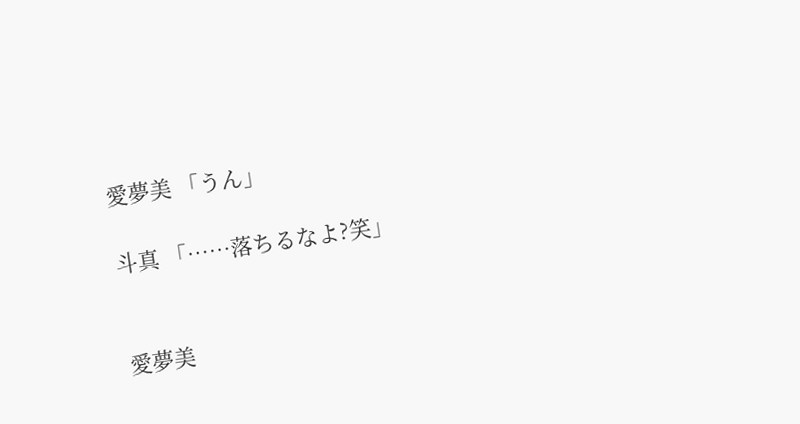愛夢美 「うん」

斗真 「……落ちるなよ?笑」


愛夢美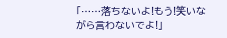「……落ちないよ!もう!笑いながら言わないでよ!」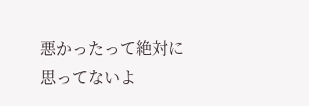悪かったって絶対に思ってないよ